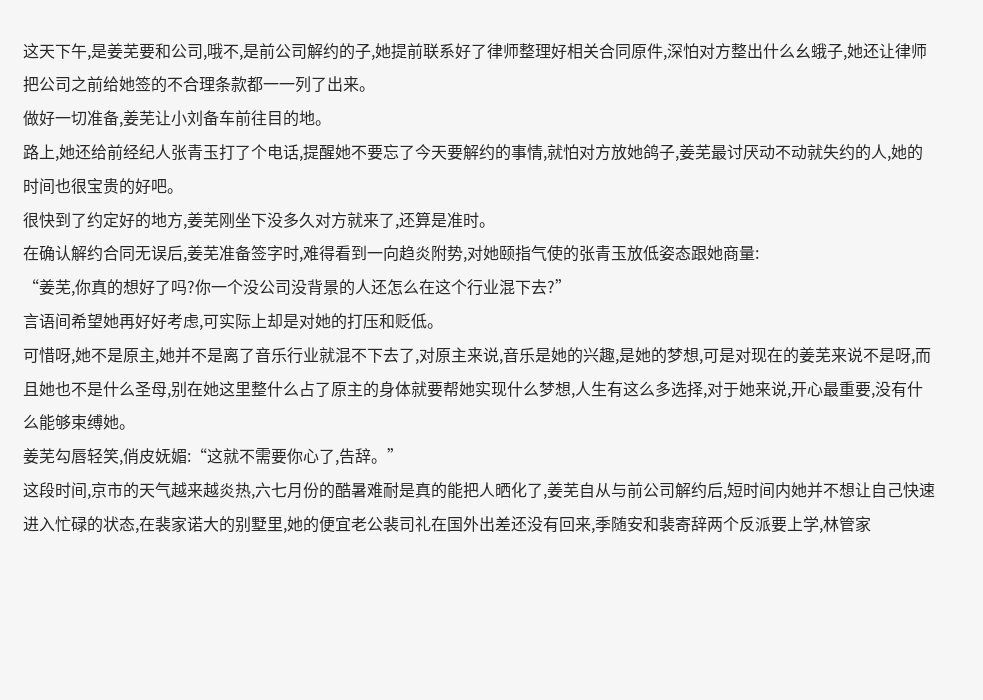这天下午,是姜芜要和公司,哦不,是前公司解约的子,她提前联系好了律师整理好相关合同原件,深怕对方整出什么幺蛾子,她还让律师把公司之前给她签的不合理条款都一一列了出来。
做好一切准备,姜芜让小刘备车前往目的地。
路上,她还给前经纪人张青玉打了个电话,提醒她不要忘了今天要解约的事情,就怕对方放她鸽子,姜芜最讨厌动不动就失约的人,她的时间也很宝贵的好吧。
很快到了约定好的地方,姜芜刚坐下没多久对方就来了,还算是准时。
在确认解约合同无误后,姜芜准备签字时,难得看到一向趋炎附势,对她颐指气使的张青玉放低姿态跟她商量:
“姜芜,你真的想好了吗?你一个没公司没背景的人还怎么在这个行业混下去?”
言语间希望她再好好考虑,可实际上却是对她的打压和贬低。
可惜呀,她不是原主,她并不是离了音乐行业就混不下去了,对原主来说,音乐是她的兴趣,是她的梦想,可是对现在的姜芜来说不是呀,而且她也不是什么圣母,别在她这里整什么占了原主的身体就要帮她实现什么梦想,人生有这么多选择,对于她来说,开心最重要,没有什么能够束缚她。
姜芜勾唇轻笑,俏皮妩媚:“这就不需要你心了,告辞。”
这段时间,京市的天气越来越炎热,六七月份的酷暑难耐是真的能把人晒化了,姜芜自从与前公司解约后,短时间内她并不想让自己快速进入忙碌的状态,在裴家诺大的别墅里,她的便宜老公裴司礼在国外出差还没有回来,季随安和裴寄辞两个反派要上学,林管家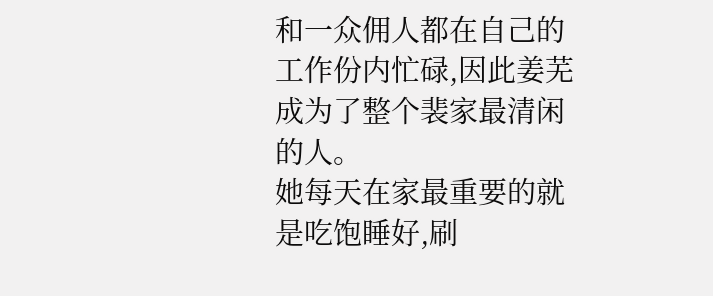和一众佣人都在自己的工作份内忙碌,因此姜芜成为了整个裴家最清闲的人。
她每天在家最重要的就是吃饱睡好,刷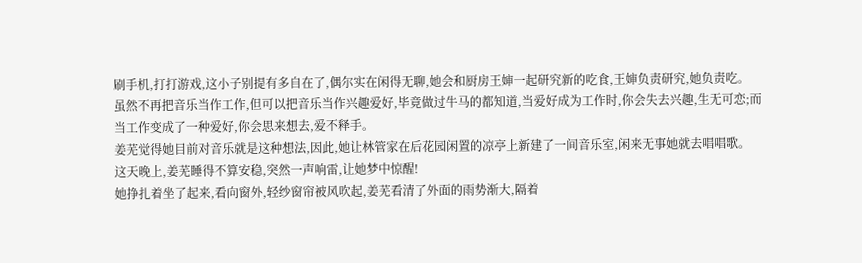刷手机,打打游戏,这小子别提有多自在了,偶尔实在闲得无聊,她会和厨房王婶一起研究新的吃食,王婶负责研究,她负责吃。
虽然不再把音乐当作工作,但可以把音乐当作兴趣爱好,毕竟做过牛马的都知道,当爱好成为工作时,你会失去兴趣,生无可恋;而当工作变成了一种爱好,你会思来想去,爱不释手。
姜芜觉得她目前对音乐就是这种想法,因此,她让林管家在后花园闲置的凉亭上新建了一间音乐室,闲来无事她就去唱唱歌。
这天晚上,姜芜睡得不算安稳,突然一声响雷,让她梦中惊醒!
她挣扎着坐了起来,看向窗外,轻纱窗帘被风吹起,姜芜看清了外面的雨势渐大,隔着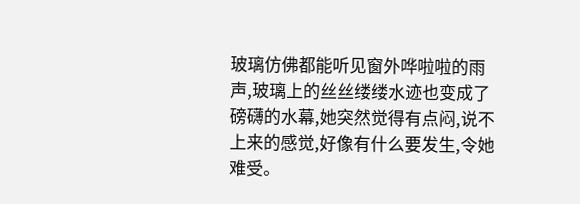玻璃仿佛都能听见窗外哗啦啦的雨声,玻璃上的丝丝缕缕水迹也变成了磅礴的水幕,她突然觉得有点闷,说不上来的感觉,好像有什么要发生,令她难受。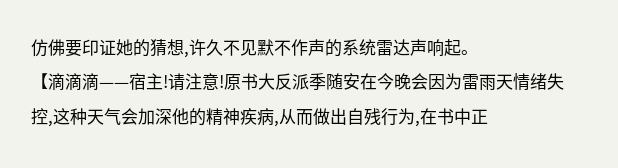仿佛要印证她的猜想,许久不见默不作声的系统雷达声响起。
【滴滴滴——宿主!请注意!原书大反派季随安在今晚会因为雷雨天情绪失控,这种天气会加深他的精神疾病,从而做出自残行为,在书中正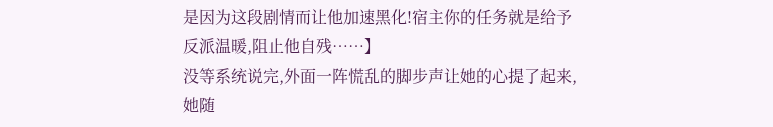是因为这段剧情而让他加速黑化!宿主你的任务就是给予反派温暖,阻止他自残……】
没等系统说完,外面一阵慌乱的脚步声让她的心提了起来,她随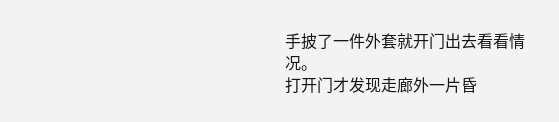手披了一件外套就开门出去看看情况。
打开门才发现走廊外一片昏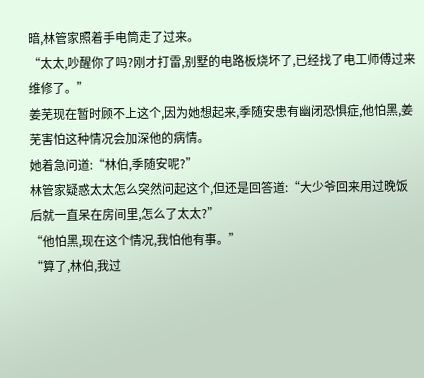暗,林管家照着手电筒走了过来。
“太太,吵醒你了吗?刚才打雷,别墅的电路板烧坏了,已经找了电工师傅过来维修了。”
姜芜现在暂时顾不上这个,因为她想起来,季随安患有幽闭恐惧症,他怕黑,姜芜害怕这种情况会加深他的病情。
她着急问道:“林伯,季随安呢?”
林管家疑惑太太怎么突然问起这个,但还是回答道:“大少爷回来用过晚饭后就一直呆在房间里,怎么了太太?”
“他怕黑,现在这个情况,我怕他有事。”
“算了,林伯,我过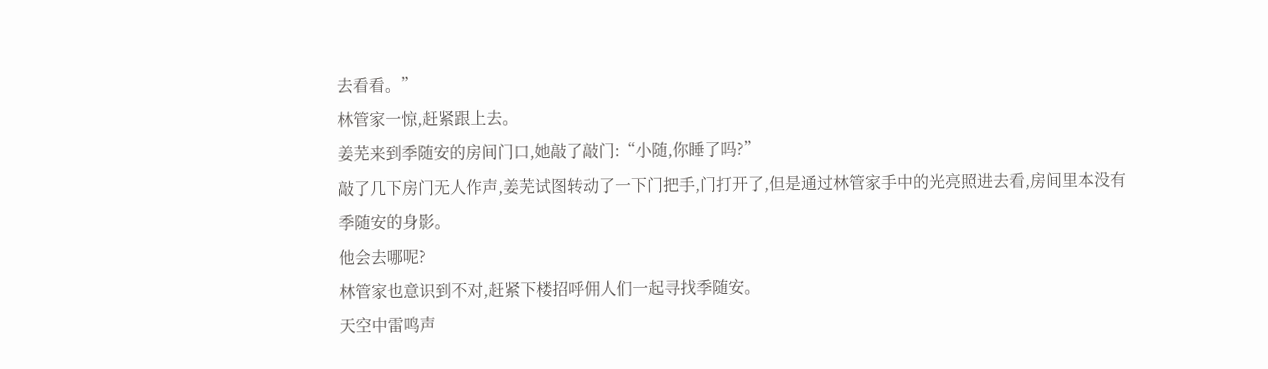去看看。”
林管家一惊,赶紧跟上去。
姜芜来到季随安的房间门口,她敲了敲门:“小随,你睡了吗?”
敲了几下房门无人作声,姜芜试图转动了一下门把手,门打开了,但是通过林管家手中的光亮照进去看,房间里本没有季随安的身影。
他会去哪呢?
林管家也意识到不对,赶紧下楼招呼佣人们一起寻找季随安。
天空中雷鸣声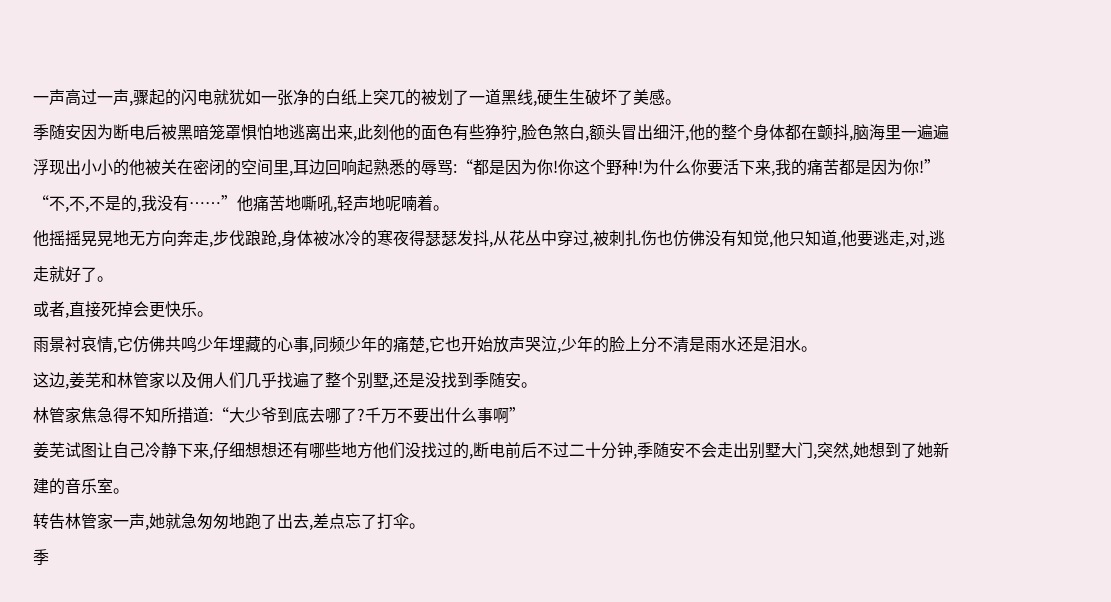一声高过一声,骤起的闪电就犹如一张净的白纸上突兀的被划了一道黑线,硬生生破坏了美感。
季随安因为断电后被黑暗笼罩惧怕地逃离出来,此刻他的面色有些狰狞,脸色煞白,额头冒出细汗,他的整个身体都在颤抖,脑海里一遍遍浮现出小小的他被关在密闭的空间里,耳边回响起熟悉的辱骂:“都是因为你!你这个野种!为什么你要活下来,我的痛苦都是因为你!”
“不,不,不是的,我没有……”他痛苦地嘶吼,轻声地呢喃着。
他摇摇晃晃地无方向奔走,步伐踉跄,身体被冰冷的寒夜得瑟瑟发抖,从花丛中穿过,被刺扎伤也仿佛没有知觉,他只知道,他要逃走,对,逃走就好了。
或者,直接死掉会更快乐。
雨景衬哀情,它仿佛共鸣少年埋藏的心事,同频少年的痛楚,它也开始放声哭泣,少年的脸上分不清是雨水还是泪水。
这边,姜芜和林管家以及佣人们几乎找遍了整个别墅,还是没找到季随安。
林管家焦急得不知所措道:“大少爷到底去哪了?千万不要出什么事啊”
姜芜试图让自己冷静下来,仔细想想还有哪些地方他们没找过的,断电前后不过二十分钟,季随安不会走出别墅大门,突然,她想到了她新建的音乐室。
转告林管家一声,她就急匆匆地跑了出去,差点忘了打伞。
季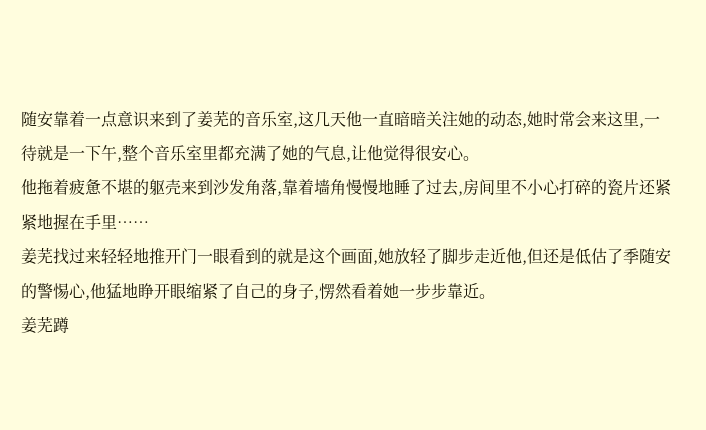随安靠着一点意识来到了姜芜的音乐室,这几天他一直暗暗关注她的动态,她时常会来这里,一待就是一下午,整个音乐室里都充满了她的气息,让他觉得很安心。
他拖着疲惫不堪的躯壳来到沙发角落,靠着墙角慢慢地睡了过去,房间里不小心打碎的瓷片还紧紧地握在手里……
姜芜找过来轻轻地推开门一眼看到的就是这个画面,她放轻了脚步走近他,但还是低估了季随安的警惕心,他猛地睁开眼缩紧了自己的身子,愣然看着她一步步靠近。
姜芜蹲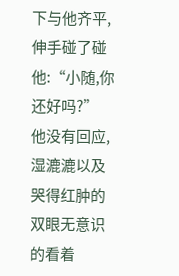下与他齐平,伸手碰了碰他:“小随,你还好吗?”
他没有回应,湿漉漉以及哭得红肿的双眼无意识的看着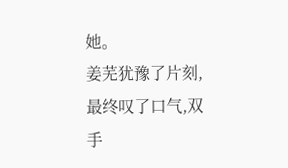她。
姜芜犹豫了片刻,最终叹了口气,双手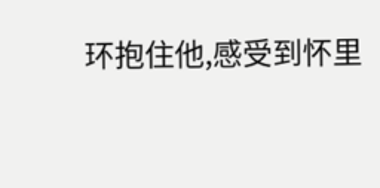环抱住他,感受到怀里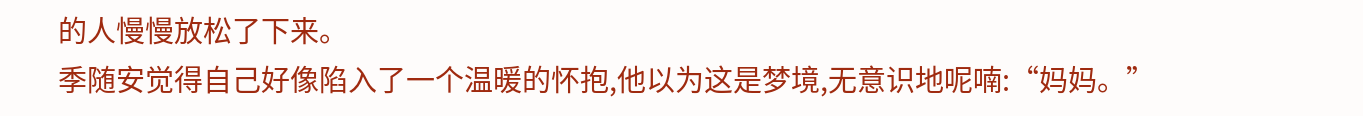的人慢慢放松了下来。
季随安觉得自己好像陷入了一个温暖的怀抱,他以为这是梦境,无意识地呢喃:“妈妈。”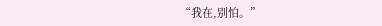“我在,别怕。”